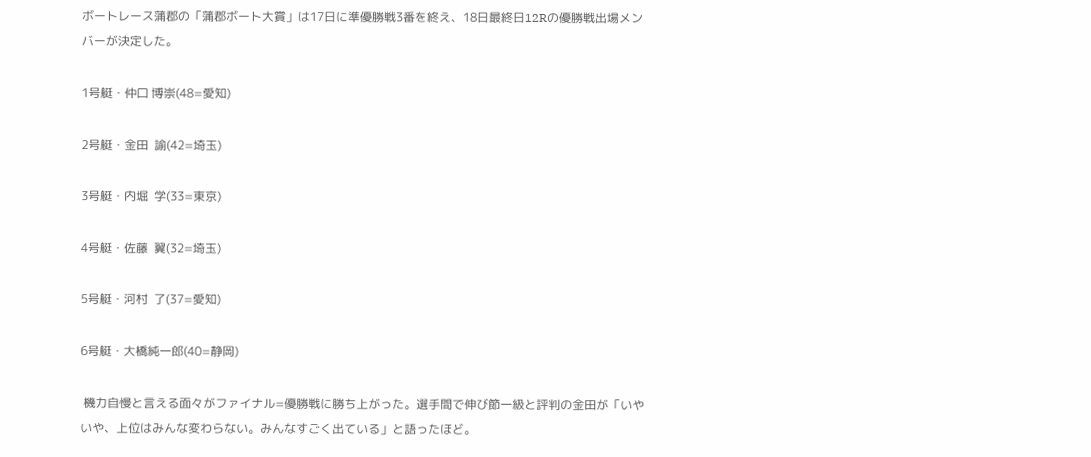ボートレース蒲郡の「蒲郡ボート大賞」は17日に準優勝戦3番を終え、18日最終日12Rの優勝戦出場メンバーが決定した。

1号艇・仲口 博崇(48=愛知)

2号艇・金田  諭(42=埼玉)

3号艇・内堀  学(33=東京)

4号艇・佐藤  翼(32=埼玉)

5号艇・河村  了(37=愛知)

6号艇・大橋純一郎(40=静岡)

 機力自慢と言える面々がファイナル=優勝戦に勝ち上がった。選手間で伸び節一級と評判の金田が「いやいや、上位はみんな変わらない。みんなすごく出ている」と語ったほど。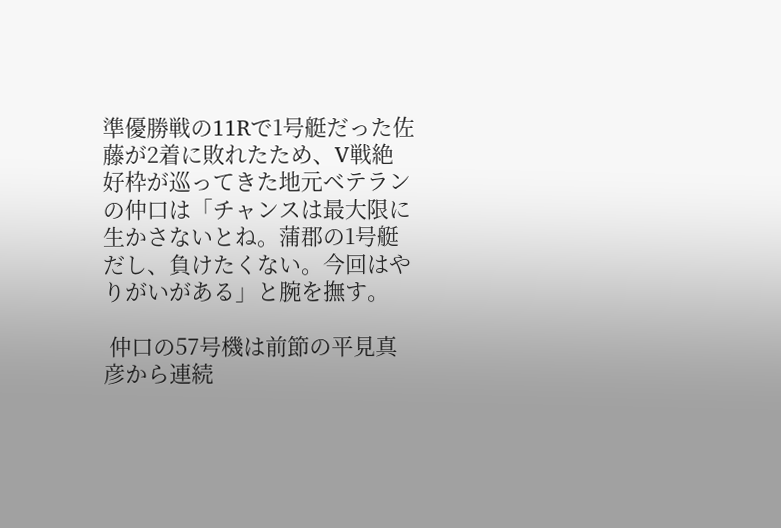準優勝戦の11Rで1号艇だった佐藤が2着に敗れたため、V戦絶好枠が巡ってきた地元ベテランの仲口は「チャンスは最大限に生かさないとね。蒲郡の1号艇だし、負けたくない。今回はやりがいがある」と腕を撫す。

 仲口の57号機は前節の平見真彦から連続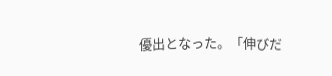優出となった。「伸びだ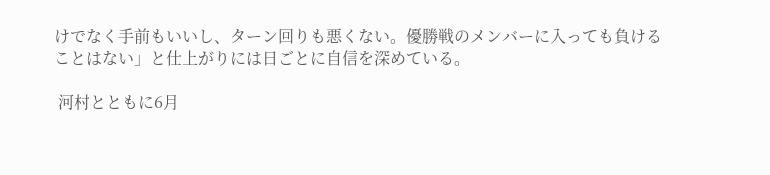けでなく手前もいいし、ターン回りも悪くない。優勝戦のメンバーに入っても負けることはない」と仕上がりには日ごとに自信を深めている。

 河村とともに6月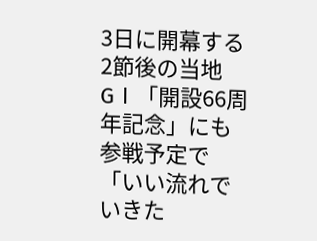3日に開幕する2節後の当地GⅠ「開設66周年記念」にも参戦予定で「いい流れでいきた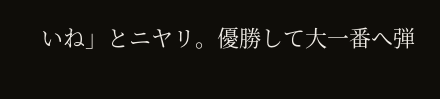いね」とニヤリ。優勝して大一番へ弾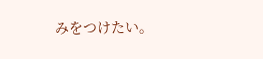みをつけたい。